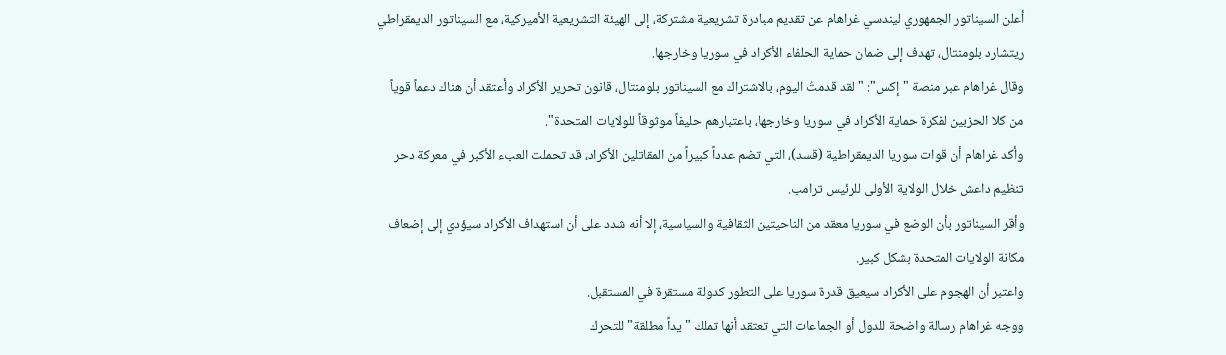أعلن السيناتور الجمهوري ليندسي غراهام عن تقديم مبادرة تشريعية مشتركة، إلى الهيئة التشريعية الأميركية، مع السيناتور الديمقراطي ريتشارد بلومنتال، تهدف إلى ضمان حماية الحلفاء الأكراد في سوريا وخارجها.
وقال غراهام عبر منصة "إكس": "لقد قدمتُ اليوم، بالاشتراك مع السيناتور بلومنتال، قانون تحرير الأكراد وأعتقد أن هناك دعماً قوياً من كلا الحزبين لفكرة حماية الأكراد في سوريا وخارجها، باعتبارهم حليفاً موثوقاً للولايات المتحدة".
وأكد غراهام أن قوات سوريا الديمقراطية (قسد)، التي تضم عدداً كبيراً من المقاتلين الأكراد، قد تحملت العبء الأكبر في معركة دحر تنظيم داعش خلال الولاية الأولى للرئيس ترامب.
وأقر السيناتور بأن الوضع في سوريا معقد من الناحيتين الثقافية والسياسية، إلا أنه شدد على أن استهداف الأكراد سيؤدي إلى إضعاف مكانة الولايات المتحدة بشكل كبير.
واعتبر أن الهجوم على الأكراد سيعيق قدرة سوريا على التطور كدولة مستقرة في المستقبل.
ووجه غراهام رسالة واضحة للدول أو الجماعات التي تعتقد أنها تملك "يداً مطلقة" للتحرك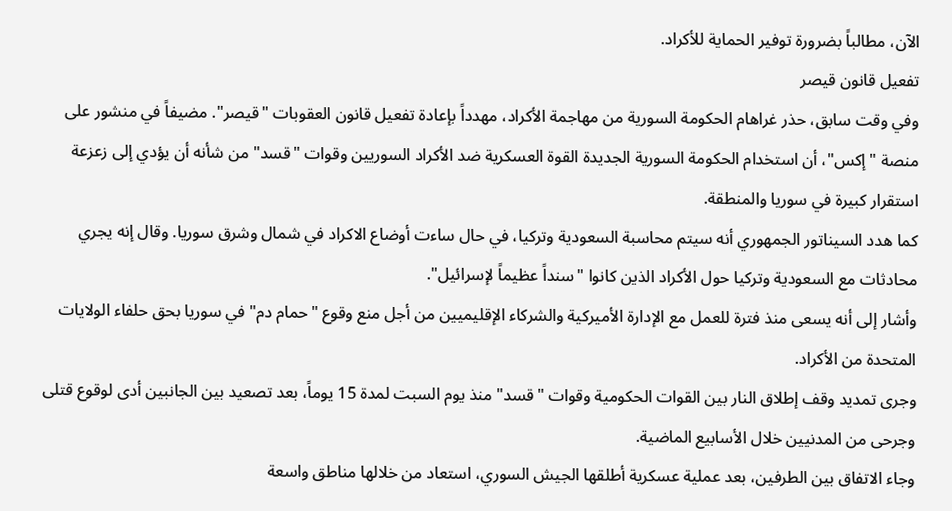الآن، مطالباً بضرورة توفير الحماية للأكراد.
تفعيل قانون قيصر
وفي وقت سابق، حذر غراهام الحكومة السورية من مهاجمة الأكراد، مهدداً بإعادة تفعيل قانون العقوبات "قيصر". مضيفاً في منشور على منصة "إكس"، أن استخدام الحكومة السورية الجديدة القوة العسكرية ضد الأكراد السوريين وقوات "قسد" من شأنه أن يؤدي إلى زعزعة استقرار كبيرة في سوريا والمنطقة.
كما هدد السيناتور الجمهوري أنه سيتم محاسبة السعودية وتركيا، في حال ساءت أوضاع الاكراد في شمال وشرق سوريا. وقال إنه يجري محادثات مع السعودية وتركيا حول الأكراد الذين كانوا "سنداً عظيماً لإسرائيل".
وأشار إلى أنه يسعى منذ فترة للعمل مع الإدارة الأميركية والشركاء الإقليميين من أجل منع وقوع "حمام دم" في سوريا بحق حلفاء الولايات المتحدة من الأكراد.
وجرى تمديد وقف إطلاق النار بين القوات الحكومية وقوات "قسد" منذ يوم السبت لمدة 15 يوماً، بعد تصعيد بين الجانبين أدى لوقوع قتلى وجرحى من المدنيين خلال الأسابيع الماضية.
وجاء الاتفاق بين الطرفين، بعد عملية عسكرية أطلقها الجيش السوري، استعاد من خلالها مناطق واسعة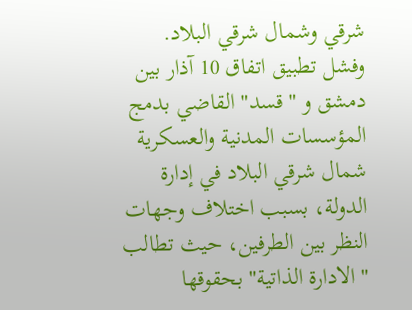شرقي وشمال شرقي البلاد.
وفشل تطبيق اتفاق 10 آذار بين دمشق و "قسد" القاضي بدمج المؤسسات المدنية والعسكرية شمال شرقي البلاد في إدارة الدولة، بسبب اختلاف وجهات النظر بين الطرفين، حيث تطالب "الادارة الذاتية" بحقوقها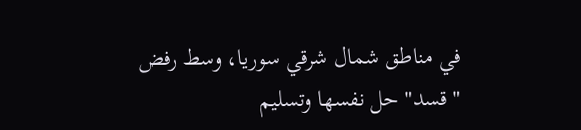في مناطق شمال شرقي سوريا، وسط رفض "قسد" حل نفسها وتسليم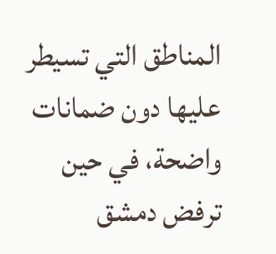المناطق التي تسيطر عليها دون ضمانات واضحة، في حين ترفض دمشق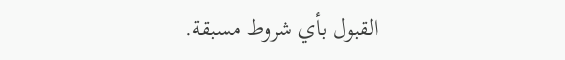القبول بأي شروط مسبقة.